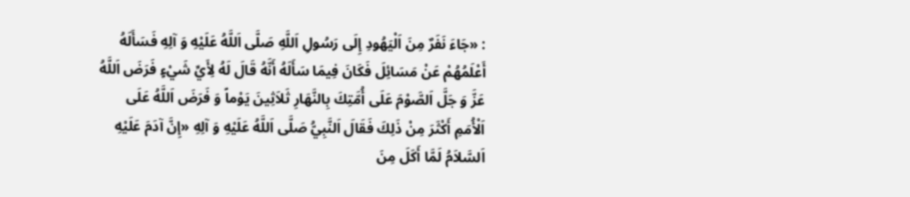: «جَاءَ نَفَرٌ مِنَ اَلْيَهُودِ إِلَى رَسُولِ اَللَّهِ صَلَّى اَللَّهُ عَلَيْهِ وَ آلِهِ فَسَأَلَهُ أَعْلَمُهُمْ عَنْ مَسَائِلَ فَكَانَ فِيمَا سَأَلَهُ أَنَّهُ قَالَ لَهُ لِأَيِّ شَيْءٍ فَرَضَ اَللَّهُ عَزَّ وَ جَلَّ اَلصَّوْمَ عَلَى أُمَّتِكَ بِالنَّهَارِ ثَلاَثِينَ يَوْماً وَ فَرَضَ اَللَّهُ عَلَى اَلْأُمَمِ أَكْثَرَ مِنْ ذَلِكَ فَقَالَ اَلنَّبِيُّ صَلَّى اَللَّهُ عَلَيْهِ وَ آلِهِ «إِنَّ آدَمَ عَلَيْهِ اَلسَّلاَمُ لَمَّا أَكَلَ مِنَ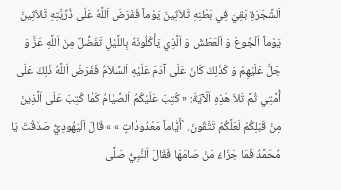اَلشَّجَرَةِ بَقِيَ فِي بَطْنِهِ ثَلاَثِينَ يَوْماً فَفَرَضَ اَللَّهُ عَلَى ذُرِّيَّتِهِ ثَلاَثِينَ يَوْماً اَلْجُوعَ وَ اَلْعَطَشَ وَ اَلَّذِي يَأْكُلُونَهُ بِاللَّيْلِ تَفَضُّلٌ مِنَ اَللَّهِ عَزَّ وَ جَلَّ عَلَيْهِمْ وَ كَذَلِكَ كَانَ عَلَى آدَمَ عَلَيْهِ اَلسَّلاَمُ فَفَرَضَ اَللَّهُ ذَلِكَ عَلَى أُمَّتِي ثُمَّ تَلاَ هَذِهِ اَلْآيَةَ: « كُتِبَ عَلَيْكُمُ اَلصِّيٰامُ كَمٰا كُتِبَ عَلَى اَلَّذِينَ مِنْ قَبْلِكُمْ لَعَلَّكُمْ تَتَّقُونَ. `أَيّٰاماً مَعْدُودٰاتٍ » » قَالَ اَلْيَهُودِيُّ صَدَقْتَ يَا مُحَمَّدُ فَمَا جَزَاءُ مَنْ صَامَهَا فَقَالَ اَلنَّبِيُّ صَلَّى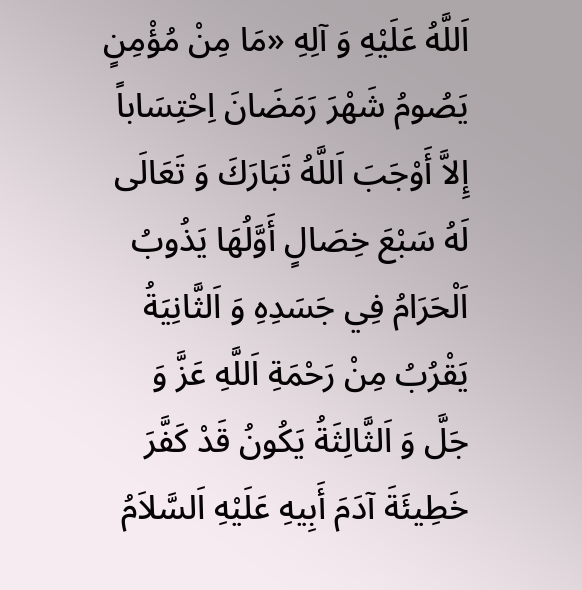اَللَّهُ عَلَيْهِ وَ آلِهِ «مَا مِنْ مُؤْمِنٍ يَصُومُ شَهْرَ رَمَضَانَ اِحْتِسَاباً إِلاَّ أَوْجَبَ اَللَّهُ تَبَارَكَ وَ تَعَالَى لَهُ سَبْعَ خِصَالٍ أَوَّلُهَا يَذُوبُ اَلْحَرَامُ فِي جَسَدِهِ وَ اَلثَّانِيَةُ يَقْرُبُ مِنْ رَحْمَةِ اَللَّهِ عَزَّ وَ جَلَّ وَ اَلثَّالِثَةُ يَكُونُ قَدْ كَفَّرَ خَطِيئَةَ آدَمَ أَبِيهِ عَلَيْهِ اَلسَّلاَمُ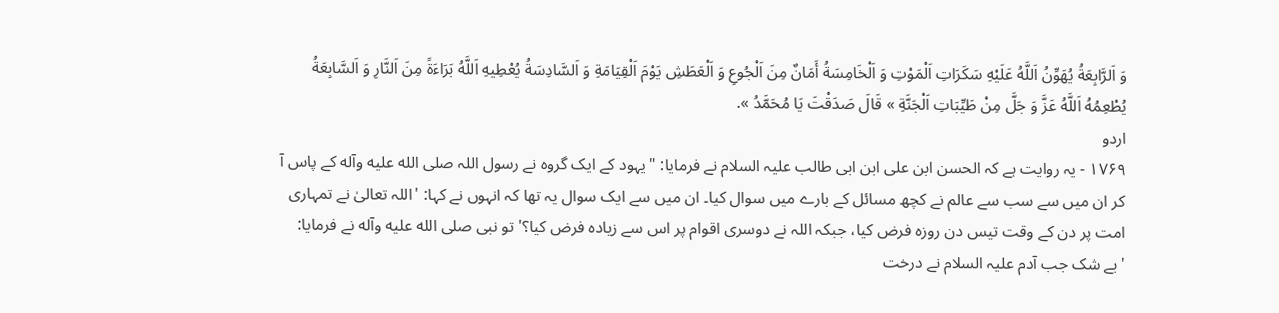وَ اَلرَّابِعَةُ يُهَوِّنُ اَللَّهُ عَلَيْهِ سَكَرَاتِ اَلْمَوْتِ وَ اَلْخَامِسَةُ أَمَانٌ مِنَ اَلْجُوعِ وَ اَلْعَطَشِ يَوْمَ اَلْقِيَامَةِ وَ اَلسَّادِسَةُ يُعْطِيهِ اَللَّهُ بَرَاءَةً مِنَ اَلنَّارِ وَ اَلسَّابِعَةُ يُطْعِمُهُ اَللَّهُ عَزَّ وَ جَلَّ مِنْ طَيِّبَاتِ اَلْجَنَّةِ » قَالَ صَدَقْتَ يَا مُحَمَّدُ ».
اردو
۱۷۶۹ - یہ روایت ہے کہ الحسن ابن علی ابن ابی طالب علیہ السلام نے فرمایا: "یہود کے ایک گروہ نے رسول اللہ صلى الله عليه وآله کے پاس آ کر ان میں سے سب سے عالم نے کچھ مسائل کے بارے میں سوال کیا۔ ان میں سے ایک سوال یہ تھا کہ انہوں نے کہا: 'اللہ تعالیٰ نے تمہاری امت پر دن کے وقت تیس دن روزہ فرض کیا، جبکہ اللہ نے دوسری اقوام پر اس سے زیادہ فرض کیا؟' تو نبی صلى الله عليه وآله نے فرمایا: 'بے شک جب آدم علیہ السلام نے درخت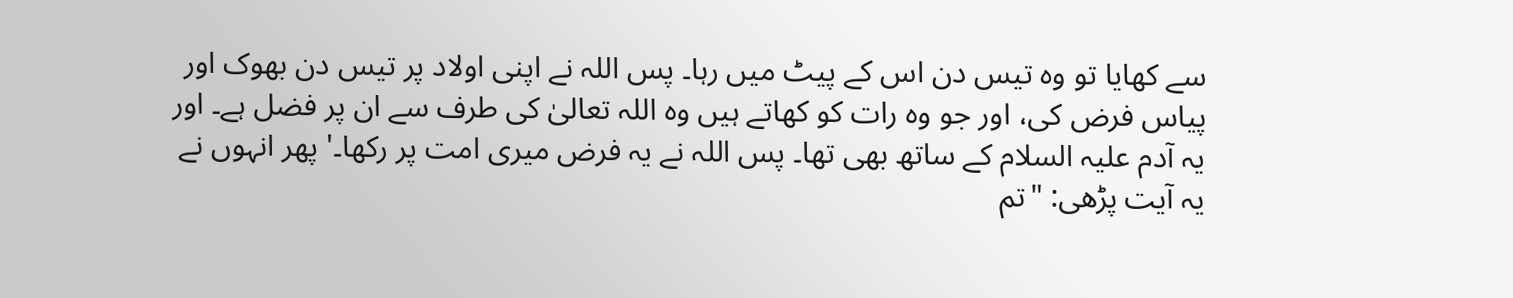سے کھایا تو وہ تیس دن اس کے پیٹ میں رہا۔ پس اللہ نے اپنی اولاد پر تیس دن بھوک اور پیاس فرض کی، اور جو وہ رات کو کھاتے ہیں وہ اللہ تعالیٰ کی طرف سے ان پر فضل ہے۔ اور یہ آدم علیہ السلام کے ساتھ بھی تھا۔ پس اللہ نے یہ فرض میری امت پر رکھا۔' پھر انہوں نے یہ آیت پڑھی: "تم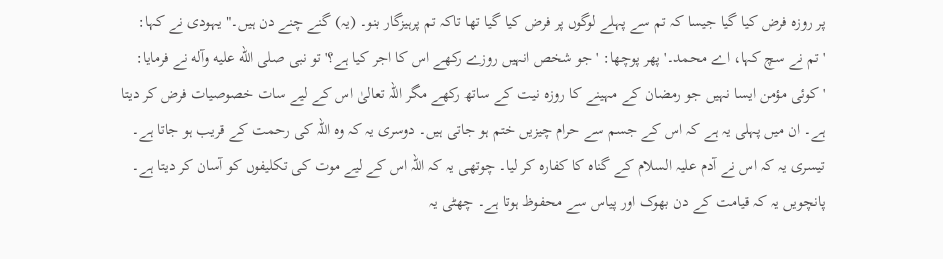پر روزہ فرض کیا گیا جیسا کہ تم سے پہلے لوگوں پر فرض کیا گیا تھا تاکہ تم پرہیزگار بنو۔ (یہ) گنے چنے دن ہیں۔" یہودی نے کہا: 'تم نے سچ کہا، اے محمد۔' پھر پوچھا: 'جو شخص انہیں روزے رکھے اس کا اجر کیا ہے؟' تو نبی صلى الله عليه وآله نے فرمایا: 'کوئی مؤمن ایسا نہیں جو رمضان کے مہینے کا روزہ نیت کے ساتھ رکھے مگر اللہ تعالیٰ اس کے لیے سات خصوصیات فرض کر دیتا ہے۔ ان میں پہلی یہ ہے کہ اس کے جسم سے حرام چیزیں ختم ہو جاتی ہیں۔ دوسری یہ کہ وہ اللہ کی رحمت کے قریب ہو جاتا ہے۔ تیسری یہ کہ اس نے آدم علیہ السلام کے گناہ کا کفارہ کر لیا۔ چوتھی یہ کہ اللہ اس کے لیے موت کی تکلیفوں کو آسان کر دیتا ہے۔ پانچویں یہ کہ قیامت کے دن بھوک اور پیاس سے محفوظ ہوتا ہے۔ چھٹی یہ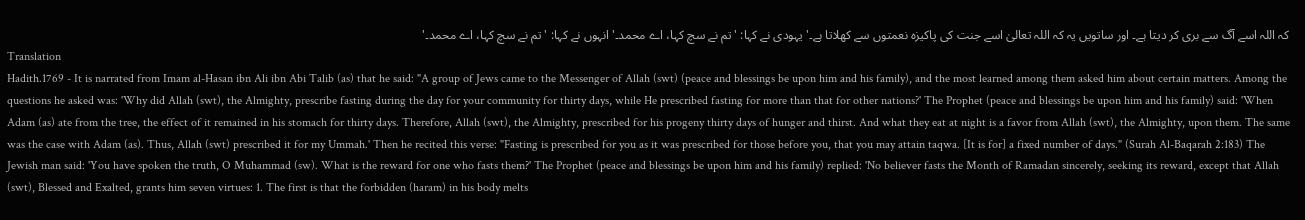کہ اللہ اسے آگ سے بری کر دیتا ہے۔ اور ساتویں یہ کہ اللہ تعالیٰ اسے جنت کی پاکیزہ نعمتوں سے کھلاتا ہے۔' یہودی نے کہا: 'تم نے سچ کہا، اے محمد۔' انہوں نے کہا: 'تم نے سچ کہا، اے محمد۔'
Translation
Hadith.1769 - It is narrated from Imam al-Hasan ibn Ali ibn Abi Talib (as) that he said: "A group of Jews came to the Messenger of Allah (swt) (peace and blessings be upon him and his family), and the most learned among them asked him about certain matters. Among the questions he asked was: 'Why did Allah (swt), the Almighty, prescribe fasting during the day for your community for thirty days, while He prescribed fasting for more than that for other nations?' The Prophet (peace and blessings be upon him and his family) said: 'When Adam (as) ate from the tree, the effect of it remained in his stomach for thirty days. Therefore, Allah (swt), the Almighty, prescribed for his progeny thirty days of hunger and thirst. And what they eat at night is a favor from Allah (swt), the Almighty, upon them. The same was the case with Adam (as). Thus, Allah (swt) prescribed it for my Ummah.' Then he recited this verse: "Fasting is prescribed for you as it was prescribed for those before you, that you may attain taqwa. [It is for] a fixed number of days." (Surah Al-Baqarah 2:183) The Jewish man said: 'You have spoken the truth, O Muhammad (sw). What is the reward for one who fasts them?' The Prophet (peace and blessings be upon him and his family) replied: 'No believer fasts the Month of Ramadan sincerely, seeking its reward, except that Allah (swt), Blessed and Exalted, grants him seven virtues: 1. The first is that the forbidden (haram) in his body melts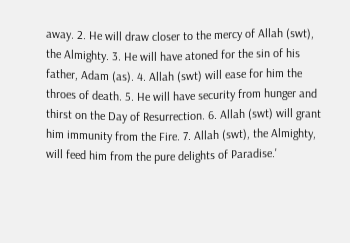away. 2. He will draw closer to the mercy of Allah (swt), the Almighty. 3. He will have atoned for the sin of his father, Adam (as). 4. Allah (swt) will ease for him the throes of death. 5. He will have security from hunger and thirst on the Day of Resurrection. 6. Allah (swt) will grant him immunity from the Fire. 7. Allah (swt), the Almighty, will feed him from the pure delights of Paradise.'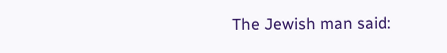The Jewish man said: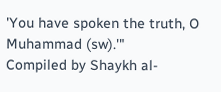'You have spoken the truth, O Muhammad (sw).'"
Compiled by Shaykh al-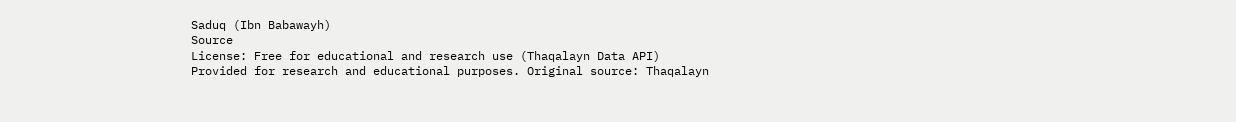Saduq (Ibn Babawayh)
Source
License: Free for educational and research use (Thaqalayn Data API)
Provided for research and educational purposes. Original source: Thaqalayn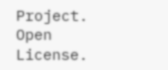Project. Open License.